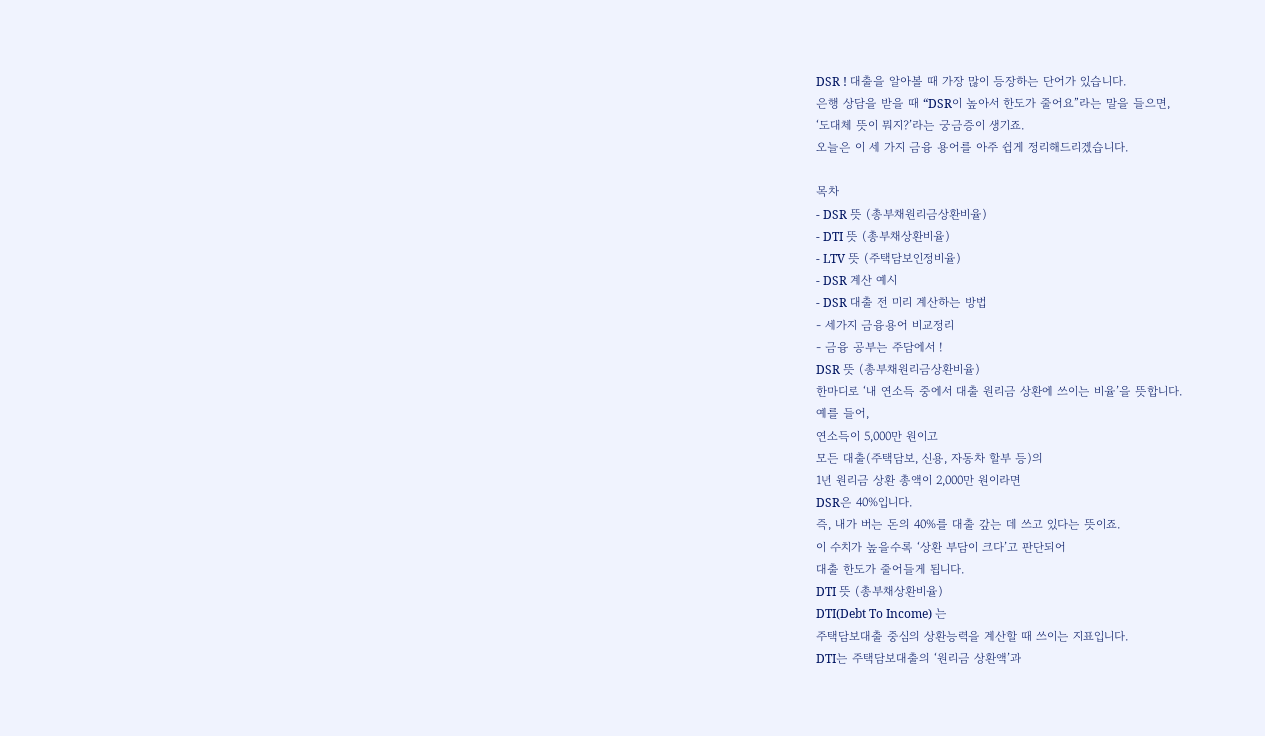DSR ! 대출을 알아볼 때 가장 많이 등장하는 단어가 있습니다.
은행 상담을 받을 때 “DSR이 높아서 한도가 줄어요”라는 말을 들으면,
‘도대체 뜻이 뭐지?’라는 궁금증이 생기죠.
오늘은 이 세 가지 금융 용어를 아주 쉽게 정리해드리겠습니다.

목차
- DSR 뜻 (총부채원리금상환비율)
- DTI 뜻 (총부채상환비율)
- LTV 뜻 (주택담보인정비율)
- DSR 계산 예시
- DSR 대출 전 미리 계산하는 방법
- 세가지 금융용어 비교정리
- 금융 공부는 주담에서 !
DSR 뜻 (총부채원리금상환비율)
한마디로 ‘내 연소득 중에서 대출 원리금 상환에 쓰이는 비율’을 뜻합니다.
예를 들어,
연소득이 5,000만 원이고
모든 대출(주택담보, 신용, 자동차 할부 등)의
1년 원리금 상환 총액이 2,000만 원이라면
DSR은 40%입니다.
즉, 내가 버는 돈의 40%를 대출 갚는 데 쓰고 있다는 뜻이죠.
이 수치가 높을수록 ‘상환 부담이 크다’고 판단되어
대출 한도가 줄어들게 됩니다.
DTI 뜻 (총부채상환비율)
DTI(Debt To Income) 는
주택담보대출 중심의 상환능력을 계산할 때 쓰이는 지표입니다.
DTI는 주택담보대출의 ‘원리금 상환액’과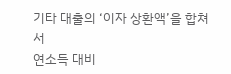기타 대출의 ‘이자 상환액’을 합쳐서
연소득 대비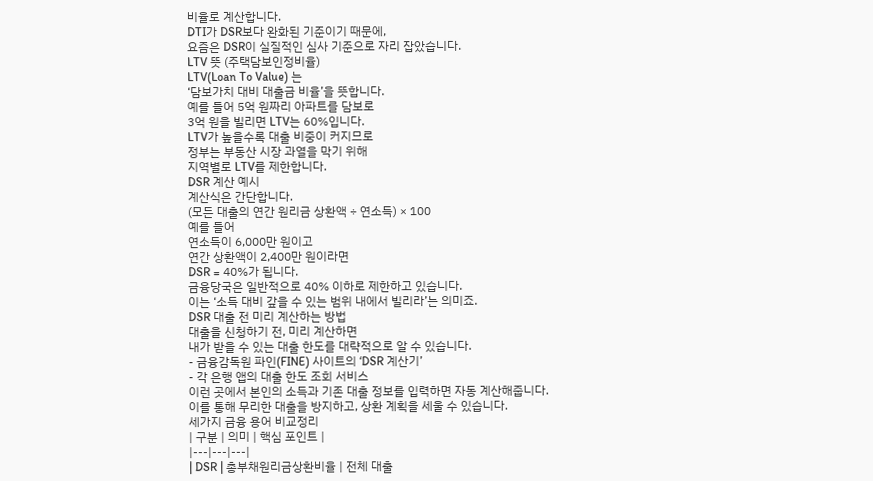비율로 계산합니다.
DTI가 DSR보다 완화된 기준이기 때문에,
요즘은 DSR이 실질적인 심사 기준으로 자리 잡았습니다.
LTV 뜻 (주택담보인정비율)
LTV(Loan To Value) 는
‘담보가치 대비 대출금 비율’을 뜻합니다.
예를 들어 5억 원짜리 아파트를 담보로
3억 원을 빌리면 LTV는 60%입니다.
LTV가 높을수록 대출 비중이 커지므로
정부는 부동산 시장 과열을 막기 위해
지역별로 LTV를 제한합니다.
DSR 계산 예시
계산식은 간단합니다.
(모든 대출의 연간 원리금 상환액 ÷ 연소득) × 100
예를 들어
연소득이 6,000만 원이고
연간 상환액이 2,400만 원이라면
DSR = 40%가 됩니다.
금융당국은 일반적으로 40% 이하로 제한하고 있습니다.
이는 ‘소득 대비 갚을 수 있는 범위 내에서 빌리라’는 의미죠.
DSR 대출 전 미리 계산하는 방법
대출을 신청하기 전, 미리 계산하면
내가 받을 수 있는 대출 한도를 대략적으로 알 수 있습니다.
- 금융감독원 파인(FINE) 사이트의 ‘DSR 계산기’
- 각 은행 앱의 대출 한도 조회 서비스
이런 곳에서 본인의 소득과 기존 대출 정보를 입력하면 자동 계산해줍니다.
이를 통해 무리한 대출을 방지하고, 상환 계획을 세울 수 있습니다.
세가지 금융 용어 비교정리
| 구분 | 의미 | 핵심 포인트 |
|---|---|---|
| DSR | 총부채원리금상환비율 | 전체 대출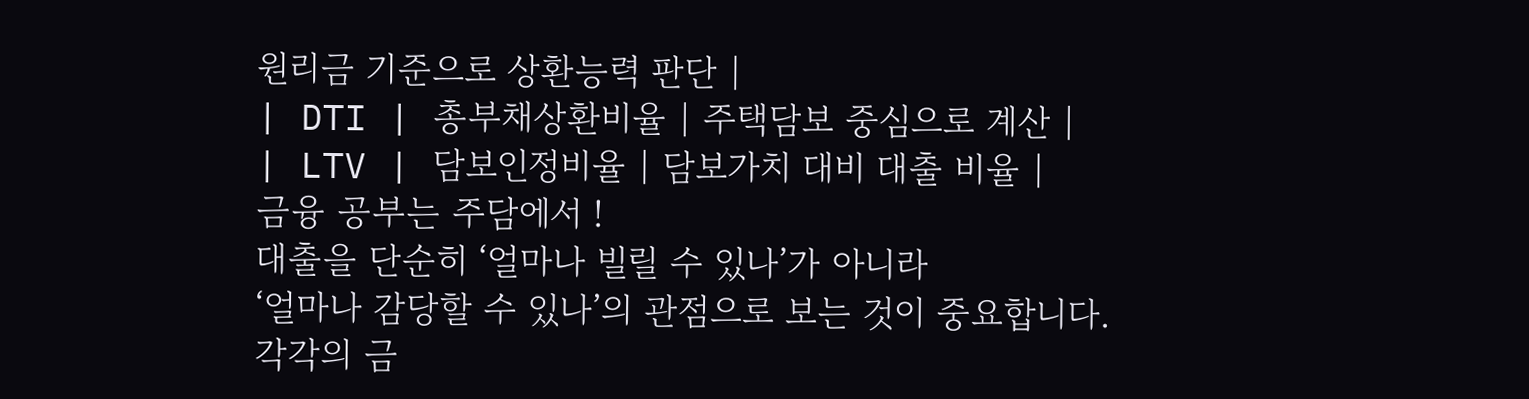원리금 기준으로 상환능력 판단 |
| DTI | 총부채상환비율 | 주택담보 중심으로 계산 |
| LTV | 담보인정비율 | 담보가치 대비 대출 비율 |
금융 공부는 주담에서 !
대출을 단순히 ‘얼마나 빌릴 수 있나’가 아니라
‘얼마나 감당할 수 있나’의 관점으로 보는 것이 중요합니다.
각각의 금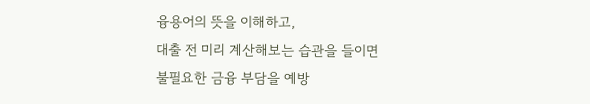융용어의 뜻을 이해하고,
대출 전 미리 계산해보는 습관을 들이면
불필요한 금융 부담을 예방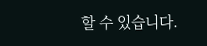할 수 있습니다.